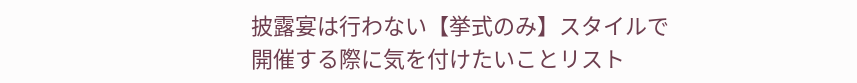披露宴は行わない【挙式のみ】スタイルで開催する際に気を付けたいことリスト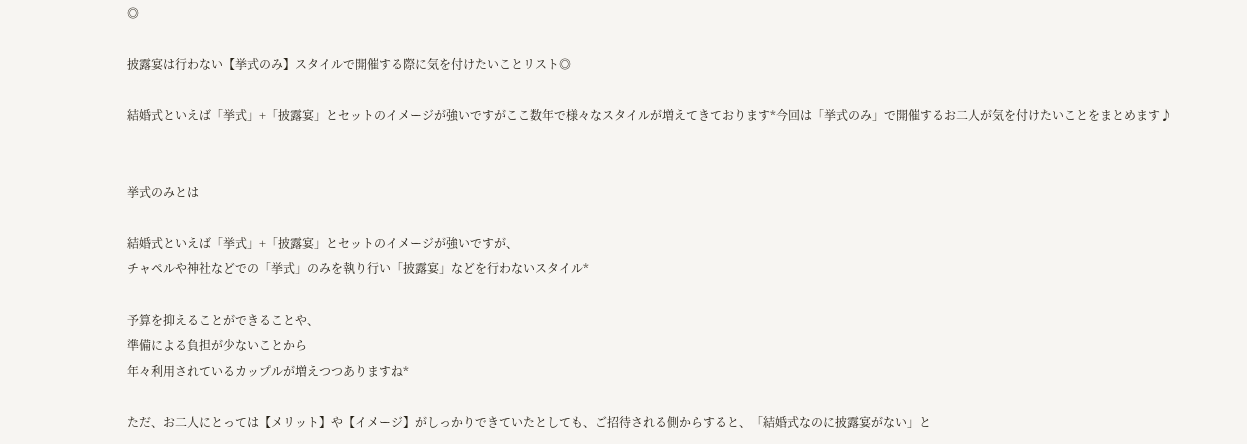◎

披露宴は行わない【挙式のみ】スタイルで開催する際に気を付けたいことリスト◎

結婚式といえば「挙式」+「披露宴」とセットのイメージが強いですがここ数年で様々なスタイルが増えてきております*今回は「挙式のみ」で開催するお二人が気を付けたいことをまとめます♪


挙式のみとは

結婚式といえば「挙式」+「披露宴」とセットのイメージが強いですが、
チャペルや神社などでの「挙式」のみを執り行い「披露宴」などを行わないスタイル*

予算を抑えることができることや、
準備による負担が少ないことから
年々利用されているカップルが増えつつありますね*

ただ、お二人にとっては【メリット】や【イメージ】がしっかりできていたとしても、ご招待される側からすると、「結婚式なのに披露宴がない」と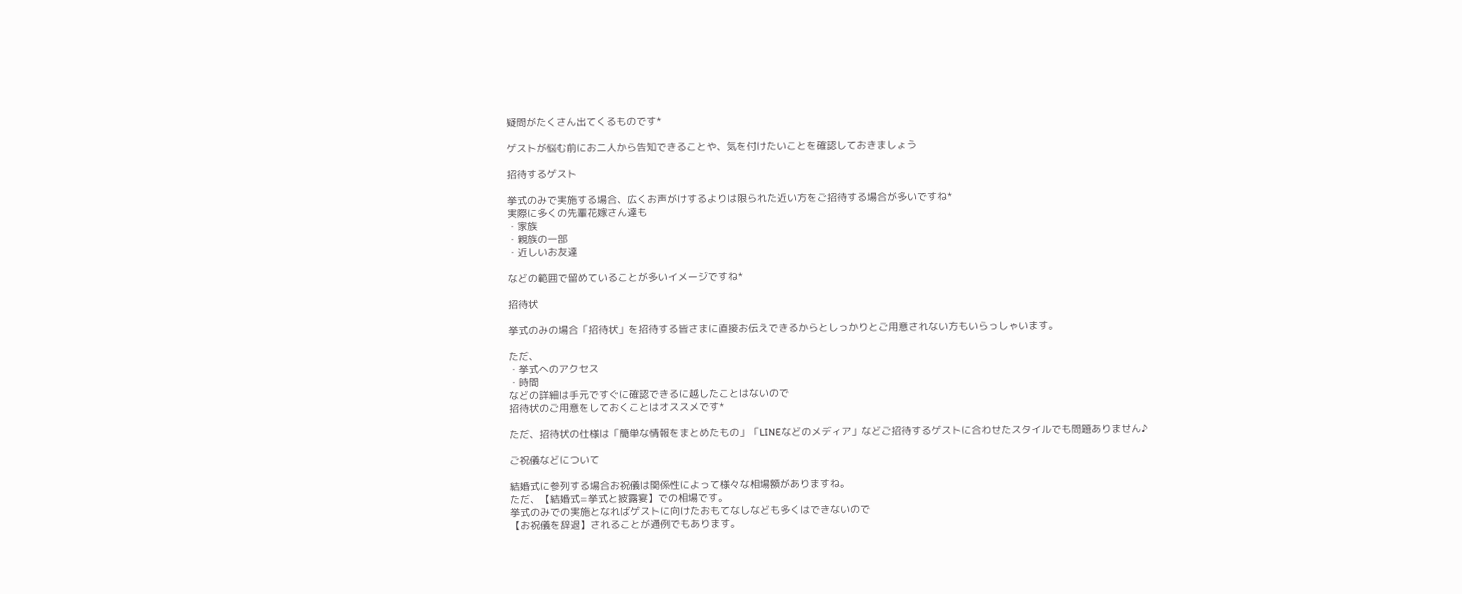疑問がたくさん出てくるものです*

ゲストが悩む前にお二人から告知できることや、気を付けたいことを確認しておきましょう

招待するゲスト

挙式のみで実施する場合、広くお声がけするよりは限られた近い方をご招待する場合が多いですね*
実際に多くの先輩花嫁さん達も
・家族
・親族の一部
・近しいお友達

などの範囲で留めていることが多いイメージですね*

招待状

挙式のみの場合「招待状」を招待する皆さまに直接お伝えできるからとしっかりとご用意されない方もいらっしゃいます。

ただ、
・挙式へのアクセス
・時間
などの詳細は手元ですぐに確認できるに越したことはないので
招待状のご用意をしておくことはオススメです*

ただ、招待状の仕様は「簡単な情報をまとめたもの」「LINEなどのメディア」などご招待するゲストに合わせたスタイルでも問題ありません♪

ご祝儀などについて

結婚式に参列する場合お祝儀は関係性によって様々な相場額がありますね。
ただ、【結婚式=挙式と披露宴】での相場です。
挙式のみでの実施となればゲストに向けたおもてなしなども多くはできないので
【お祝儀を辞退】されることが通例でもあります。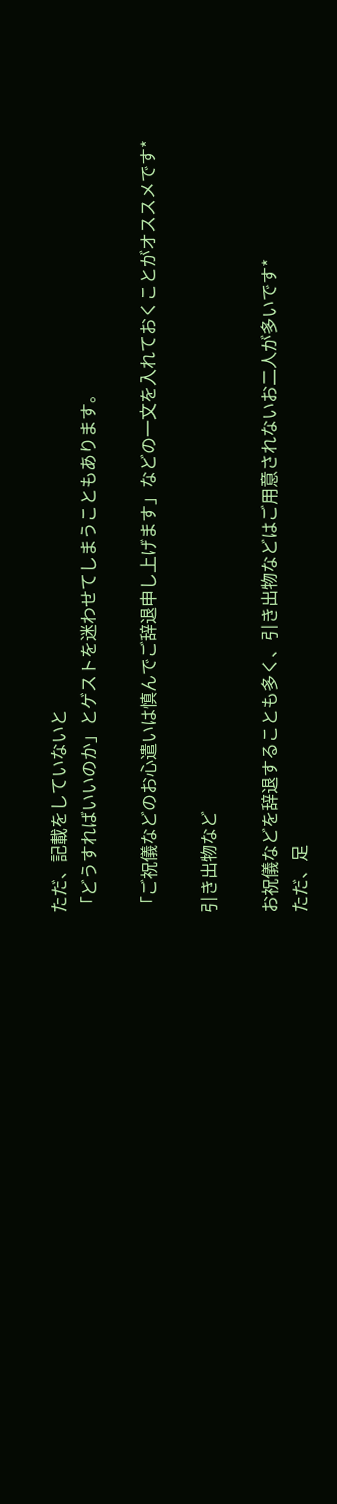ただ、記載をしていないと
「どうすればいいのか」とゲストを迷わせてしまうこともあります。

「ご祝儀などのお心遣いは慎んでご辞退申し上げます」などの一文を入れておくことがオススメです*

引き出物など

お祝儀などを辞退することも多く、引き出物などはご用意されないお二人が多いです*
ただ、足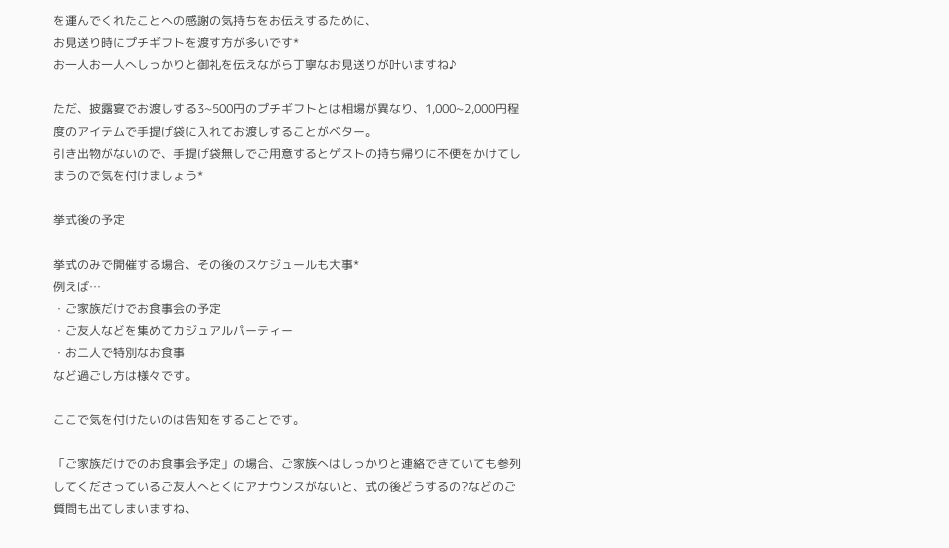を運んでくれたことへの感謝の気持ちをお伝えするために、
お見送り時にプチギフトを渡す方が多いです*
お一人お一人へしっかりと御礼を伝えながら丁寧なお見送りが叶いますね♪

ただ、披露宴でお渡しする3~500円のプチギフトとは相場が異なり、1,000~2,000円程度のアイテムで手提げ袋に入れてお渡しすることがベター。
引き出物がないので、手提げ袋無しでご用意するとゲストの持ち帰りに不便をかけてしまうので気を付けましょう*

挙式後の予定

挙式のみで開催する場合、その後のスケジュールも大事*
例えば…
・ご家族だけでお食事会の予定
・ご友人などを集めてカジュアルパーティー
・お二人で特別なお食事
など過ごし方は様々です。

ここで気を付けたいのは告知をすることです。

「ご家族だけでのお食事会予定」の場合、ご家族へはしっかりと連絡できていても参列してくださっているご友人へとくにアナウンスがないと、式の後どうするの?などのご質問も出てしまいますね、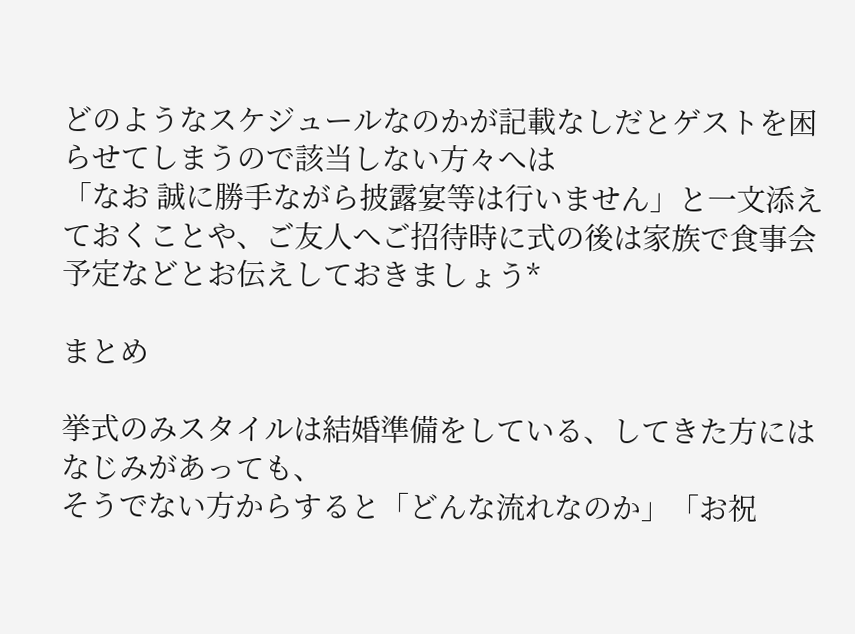どのようなスケジュールなのかが記載なしだとゲストを困らせてしまうので該当しない方々へは
「なお 誠に勝手ながら披露宴等は行いません」と一文添えておくことや、ご友人へご招待時に式の後は家族で食事会予定などとお伝えしておきましょう*

まとめ

挙式のみスタイルは結婚準備をしている、してきた方にはなじみがあっても、
そうでない方からすると「どんな流れなのか」「お祝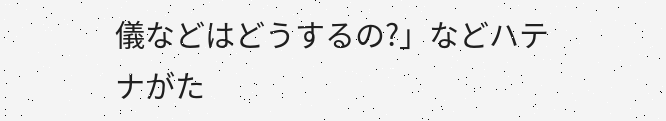儀などはどうするの?」などハテナがた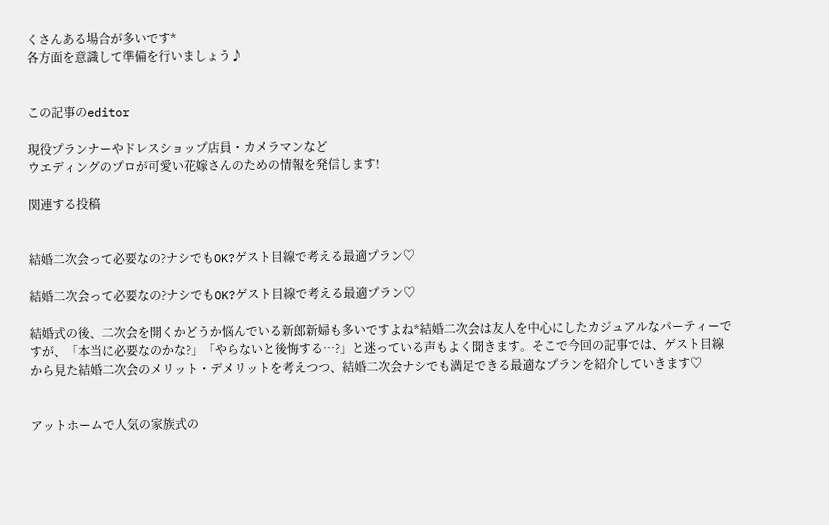くさんある場合が多いです*
各方面を意識して準備を行いましょう♪


この記事のeditor

現役プランナーやドレスショップ店員・カメラマンなど
ウエディングのプロが可愛い花嫁さんのための情報を発信します!

関連する投稿


結婚二次会って必要なの?ナシでもOK?ゲスト目線で考える最適プラン♡

結婚二次会って必要なの?ナシでもOK?ゲスト目線で考える最適プラン♡

結婚式の後、二次会を開くかどうか悩んでいる新郎新婦も多いですよね*結婚二次会は友人を中心にしたカジュアルなパーティーですが、「本当に必要なのかな?」「やらないと後悔する…?」と迷っている声もよく聞きます。そこで今回の記事では、ゲスト目線から見た結婚二次会のメリット・デメリットを考えつつ、結婚二次会ナシでも満足できる最適なプランを紹介していきます♡


アットホームで人気の家族式の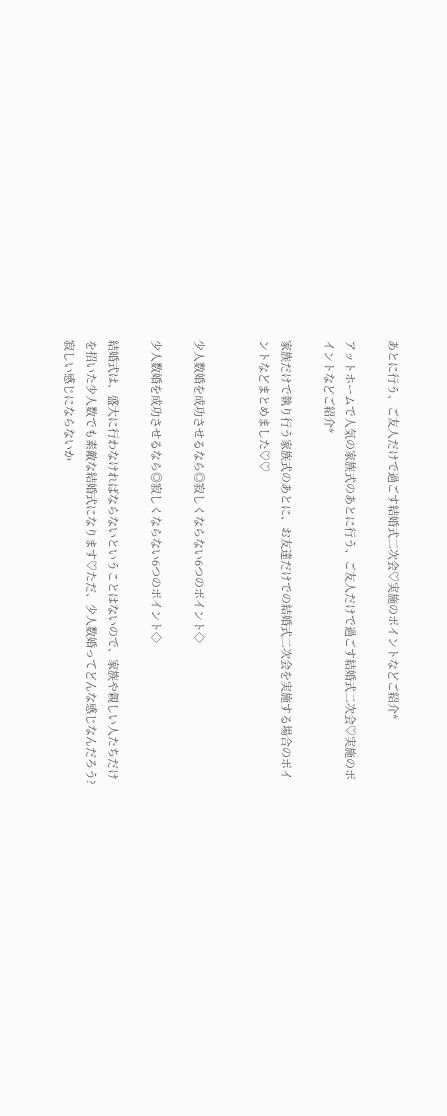あとに行う、ご友人だけで過ごす結婚式二次会♡実施のポイントなどご紹介*

アットホームで人気の家族式のあとに行う、ご友人だけで過ごす結婚式二次会♡実施のポイントなどご紹介*

家族だけで執り行う家族式のあとに、お友達だけでの結婚式二次会を実施する場合のポイントなどまとめました♡♡


少人数婚を成功させるなら◎寂しくならない6つのポイント◇

少人数婚を成功させるなら◎寂しくならない6つのポイント◇

結婚式は、盛大に行わなければならないということはないので、家族や親しい人たちだけを招いた少人数でも素敵な結婚式になります♡ただ、少人数婚ってどんな感じなんだろう?寂しい感じにならないか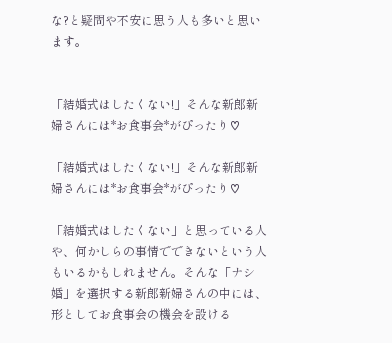な?と疑問や不安に思う人も多いと思います。


「結婚式はしたくない!」そんな新郎新婦さんには*お食事会*がぴったり♡

「結婚式はしたくない!」そんな新郎新婦さんには*お食事会*がぴったり♡

「結婚式はしたくない」と思っている人や、何かしらの事情でできないという人もいるかもしれません。そんな「ナシ婚」を選択する新郎新婦さんの中には、形としてお食事会の機会を設ける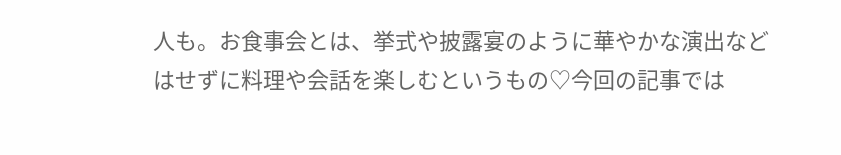人も。お食事会とは、挙式や披露宴のように華やかな演出などはせずに料理や会話を楽しむというもの♡今回の記事では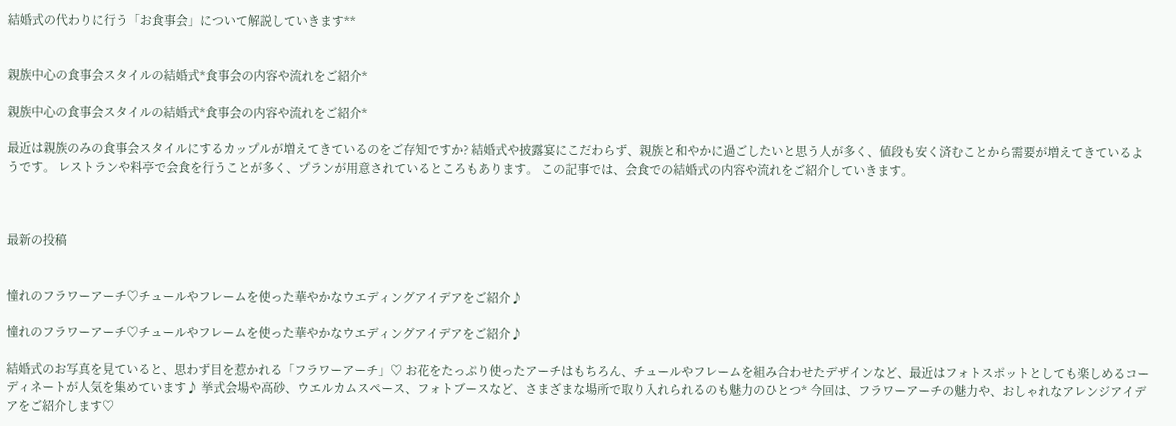結婚式の代わりに行う「お食事会」について解説していきます**


親族中心の食事会スタイルの結婚式*食事会の内容や流れをご紹介*

親族中心の食事会スタイルの結婚式*食事会の内容や流れをご紹介*

最近は親族のみの食事会スタイルにするカップルが増えてきているのをご存知ですか? 結婚式や披露宴にこだわらず、親族と和やかに過ごしたいと思う人が多く、値段も安く済むことから需要が増えてきているようです。 レストランや料亭で会食を行うことが多く、プランが用意されているところもあります。 この記事では、会食での結婚式の内容や流れをご紹介していきます。



最新の投稿


憧れのフラワーアーチ♡チュールやフレームを使った華やかなウエディングアイデアをご紹介♪

憧れのフラワーアーチ♡チュールやフレームを使った華やかなウエディングアイデアをご紹介♪

結婚式のお写真を見ていると、思わず目を惹かれる「フラワーアーチ」♡ お花をたっぷり使ったアーチはもちろん、チュールやフレームを組み合わせたデザインなど、最近はフォトスポットとしても楽しめるコーディネートが人気を集めています♪ 挙式会場や高砂、ウエルカムスペース、フォトブースなど、さまざまな場所で取り入れられるのも魅力のひとつ* 今回は、フラワーアーチの魅力や、おしゃれなアレンジアイデアをご紹介します♡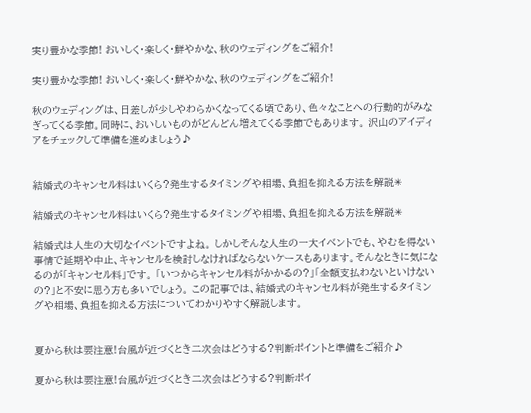実り豊かな季節! おいしく・楽しく・鮮やかな、秋のウェディングをご紹介!

実り豊かな季節! おいしく・楽しく・鮮やかな、秋のウェディングをご紹介!

秋のウェディングは、日差しが少しやわらかくなってくる頃であり、色々なことへの行動的がみなぎってくる季節。同時に、おいしいものがどんどん増えてくる季節でもあります。 沢山のアイディアをチェックして準備を進めましょう♪


結婚式のキャンセル料はいくら?発生するタイミングや相場、負担を抑える方法を解説✳

結婚式のキャンセル料はいくら?発生するタイミングや相場、負担を抑える方法を解説✳

結婚式は人生の大切なイベントですよね。 しかしそんな人生の一大イベントでも、やむを得ない事情で延期や中止、キャンセルを検討しなければならないケースもあります。そんなときに気になるのが「キャンセル料」です。 「いつからキャンセル料がかかるの?」「全額支払わないといけないの?」と不安に思う方も多いでしょう。 この記事では、結婚式のキャンセル料が発生するタイミングや相場、負担を抑える方法についてわかりやすく解説します。


夏から秋は要注意!台風が近づくとき二次会はどうする?判断ポイントと準備をご紹介♪

夏から秋は要注意!台風が近づくとき二次会はどうする?判断ポイ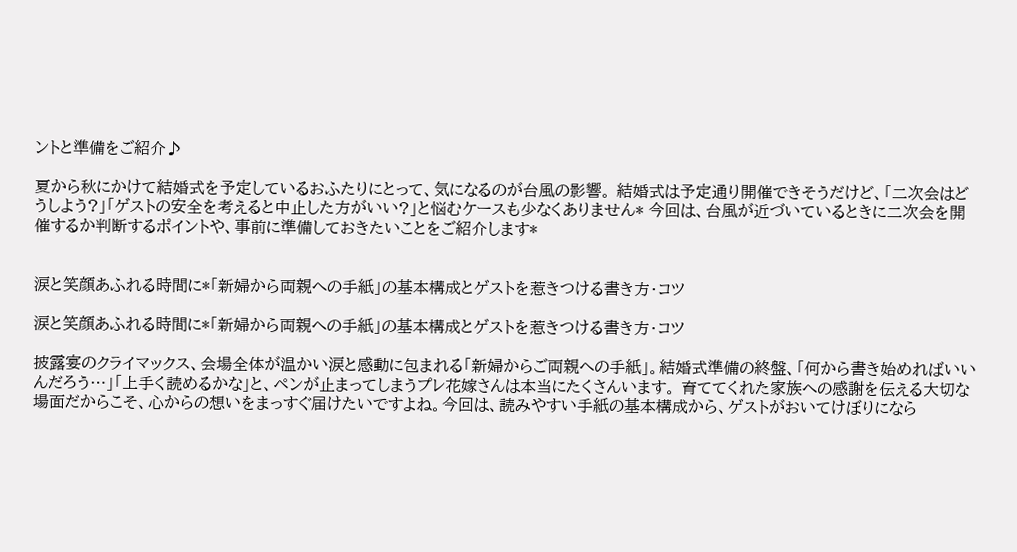ントと準備をご紹介♪

夏から秋にかけて結婚式を予定しているおふたりにとって、気になるのが台風の影響。 結婚式は予定通り開催できそうだけど、「二次会はどうしよう?」「ゲストの安全を考えると中止した方がいい?」と悩むケースも少なくありません* 今回は、台風が近づいているときに二次会を開催するか判断するポイントや、事前に準備しておきたいことをご紹介します*


涙と笑顔あふれる時間に*「新婦から両親への手紙」の基本構成とゲストを惹きつける書き方・コツ

涙と笑顔あふれる時間に*「新婦から両親への手紙」の基本構成とゲストを惹きつける書き方・コツ

披露宴のクライマックス、会場全体が温かい涙と感動に包まれる「新婦からご両親への手紙」。結婚式準備の終盤、「何から書き始めればいいんだろう…」「上手く読めるかな」と、ペンが止まってしまうプレ花嫁さんは本当にたくさんいます。 育ててくれた家族への感謝を伝える大切な場面だからこそ、心からの想いをまっすぐ届けたいですよね。今回は、読みやすい手紙の基本構成から、ゲストがおいてけぼりになら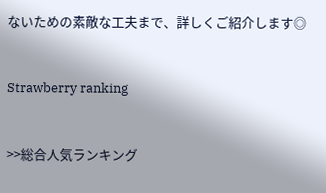ないための素敵な工夫まで、詳しくご紹介します◎


Strawberry ranking


>>総合人気ランキング